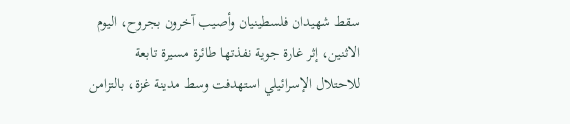سقط شهيدان فلسطينيان وأصيب آخرون بجروح، اليوم الاثنين، إثر غارة جوية نفذتها طائرة مسيرة تابعة للاحتلال الإسرائيلي استهدفت وسط مدينة غزة، بالتزامن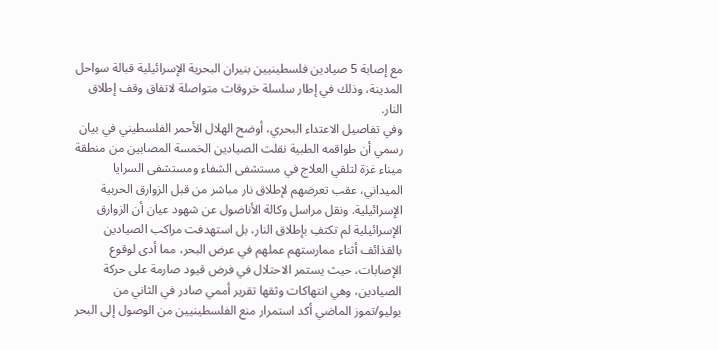مع إصابة 5 صيادين فلسطينيين بنيران البحرية الإسرائيلية قبالة سواحل المدينة، وذلك في إطار سلسلة خروقات متواصلة لاتفاق وقف إطلاق النار.
وفي تفاصيل الاعتداء البحري، أوضح الهلال الأحمر الفلسطيني في بيان رسمي أن طواقمه الطبية نقلت الصيادين الخمسة المصابين من منطقة ميناء غزة لتلقي العلاج في مستشفى الشفاء ومستشفى السرايا الميداني، عقب تعرضهم لإطلاق نار مباشر من قبل الزوارق الحربية الإسرائيلية. ونقل مراسل وكالة الأناضول عن شهود عيان أن الزوارق الإسرائيلية لم تكتفِ بإطلاق النار، بل استهدفت مراكب الصيادين بالقذائف أثناء ممارستهم عملهم في عرض البحر، مما أدى لوقوع الإصابات، حيث يستمر الاحتلال في فرض قيود صارمة على حركة الصيادين، وهي انتهاكات وثقها تقرير أممي صادر في الثاني من يوليو/تموز الماضي أكد استمرار منع الفلسطينيين من الوصول إلى البحر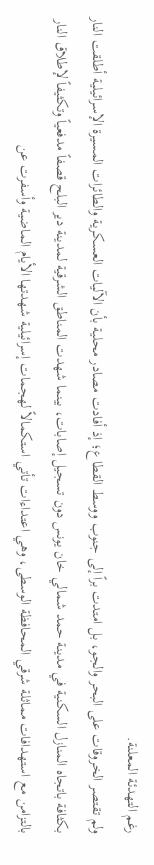رغم التهدئة المعلنة.
ولم تقتصر الخروقات على البحر والجو، بل امتدت براً إلى جنوب ووسط القطاع؛ إذ أفادت مصادر محلية بأن الآليات العسكرية والطائرات المسيرة الإسرائيلية أطلقت النار بكثافة باتجاه المنازل السكنية في مدينة حمد شمالي خان يونس دون تسجيل إصابات، بينما شهدت المناطق الشرقية لمدينة دير البلح قصفاً مدفعياً وتكثيفاً لإطلاق النار بالتزامن مع استهدافات مماثلة شرقي المحافظة الوسطى، وهي اعتداءات تأتي استكمالاً لهجمات إسرائيلية شهدتها الأيام الماضية وأسفرت عن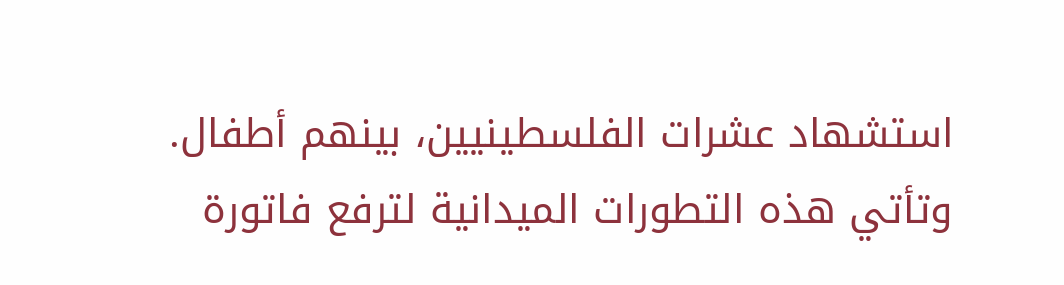استشهاد عشرات الفلسطينيين، بينهم أطفال.
وتأتي هذه التطورات الميدانية لترفع فاتورة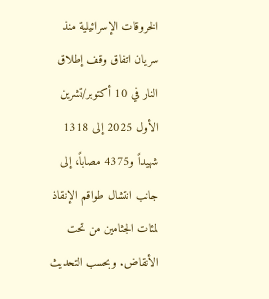الخروقات الإسرائيلية منذ سريان اتفاق وقف إطلاق النار في 10 أكتوبر/تشرين الأول 2025 إلى 1318 شهيداً و4375 مصاباً، إلى جانب انتشال طواقم الإنقاذ لمئات الجثامين من تحت الأنقاض. وبحسب التحديث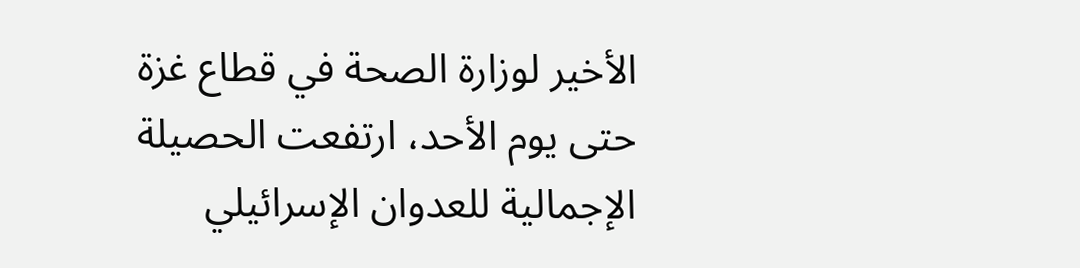الأخير لوزارة الصحة في قطاع غزة حتى يوم الأحد، ارتفعت الحصيلة الإجمالية للعدوان الإسرائيلي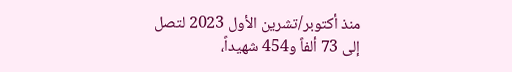منذ أكتوبر/تشرين الأول 2023 لتصل إلى 73 ألفاً و454 شهيداً،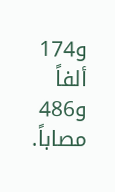و174 ألفاً و486 مصاباً.